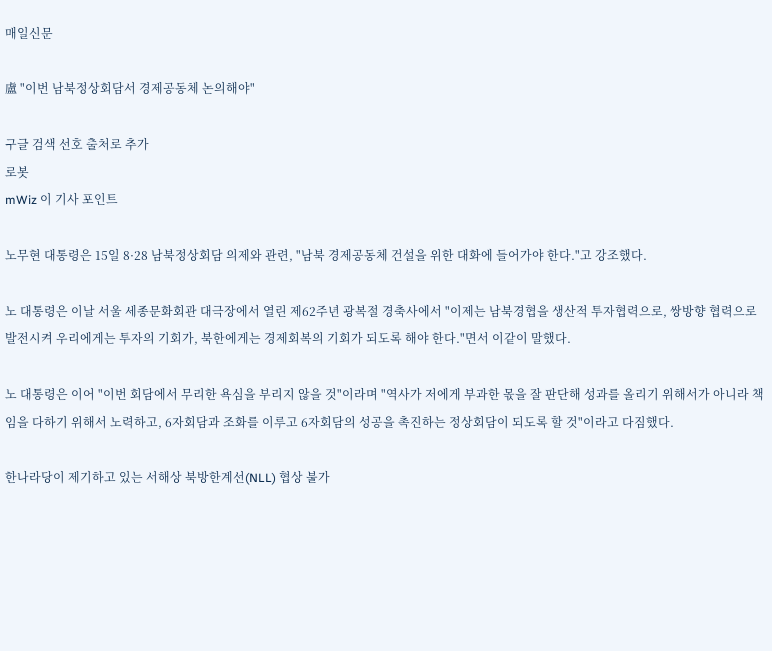매일신문

盧 "이번 남북정상회담서 경제공동체 논의해야"

구글 검색 선호 출처로 추가
로봇
mWiz 이 기사 포인트

노무현 대통령은 15일 8·28 남북정상회담 의제와 관련, "남북 경제공동체 건설을 위한 대화에 들어가야 한다."고 강조했다.

노 대통령은 이날 서울 세종문화회관 대극장에서 열린 제62주년 광복절 경축사에서 "이제는 남북경협을 생산적 투자협력으로, 쌍방향 협력으로 발전시켜 우리에게는 투자의 기회가, 북한에게는 경제회복의 기회가 되도록 해야 한다."면서 이같이 말했다.

노 대통령은 이어 "이번 회담에서 무리한 욕심을 부리지 않을 것"이라며 "역사가 저에게 부과한 몫을 잘 판단해 성과를 올리기 위해서가 아니라 책임을 다하기 위해서 노력하고, 6자회담과 조화를 이루고 6자회담의 성공을 촉진하는 정상회담이 되도록 할 것"이라고 다짐했다.

한나라당이 제기하고 있는 서해상 북방한계선(NLL) 협상 불가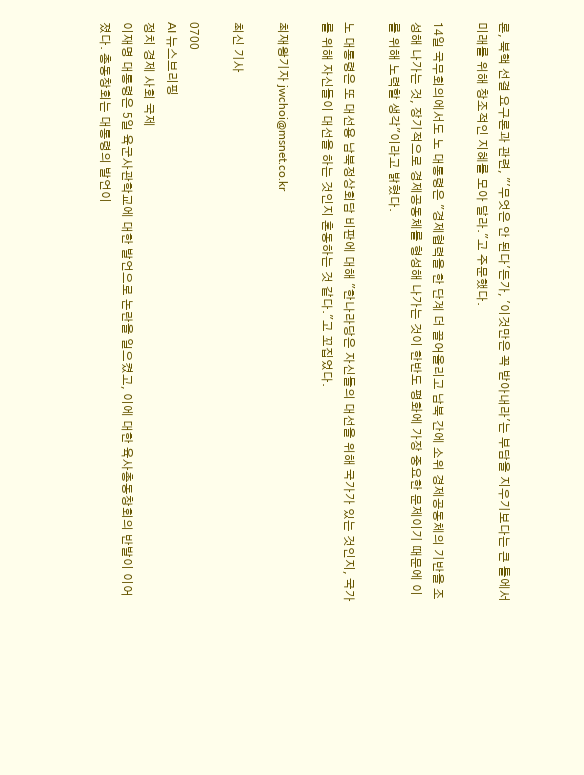론, 북핵 선결 요구론과 관련, "'무엇은 안 된다'든가, '이것만은 꼭 받아내라'는 부담을 지우기보다는 큰 틀에서 미래를 위해 창조적인 지혜를 모아 달라."고 주문했다.

14일 국무회의에서도 노 대통령은 "경제협력을 한 단계 더 끌어올리고 남북 간에 소위 경제공동체의 기반을 조성해 나가는 것, 장기적으로 경제공동체를 형성해 나가는 것이 한반도 평화에 가장 중요한 문제이기 때문에 이를 위해 노력할 생각"이라고 밝혔다.

노 대통령은 또 대선용 남북정상회담 비판에 대해 "한나라당은 자신들의 대선을 위해 국가가 있는 것인지, 국가를 위해 자신들이 대선을 하는 것인지 혼동하는 것 같다."고 꼬집었다.

최재왕기자 jwchoi@msnet.co.kr

최신 기사

0700
AI 뉴스브리핑
정치 경제 사회 국제
이재명 대통령은 5일 육군사관학교에 대한 발언으로 논란을 일으켰고, 이에 대한 육사총동창회의 반발이 이어졌다. 총동창회는 대통령의 발언이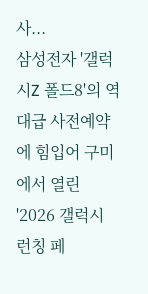사...
삼성전자 '갤럭시Z 폴드8'의 역대급 사전예약에 힘입어 구미에서 열린 '2026 갤럭시 런칭 페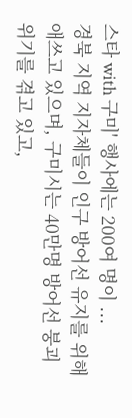스타 with 구미' 행사에는 200여 명이 ...
경북 지역 지자체들이 인구 방어선 유지를 위해 애쓰고 있으며, 구미시는 40만명 방어선 붕괴 위기를 겪고 있고,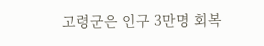고령군은 인구 3만명 회복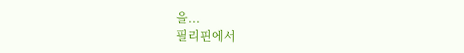을...
필리핀에서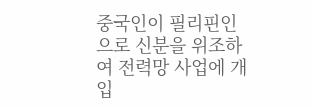중국인이 필리핀인으로 신분을 위조하여 전력망 사업에 개입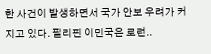한 사건이 발생하면서 국가 안보 우려가 커지고 있다. 필리핀 이민국은 로런..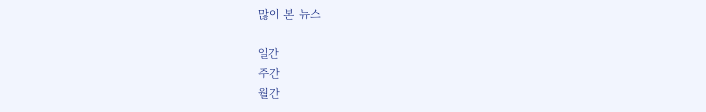많이 본 뉴스

일간
주간
월간